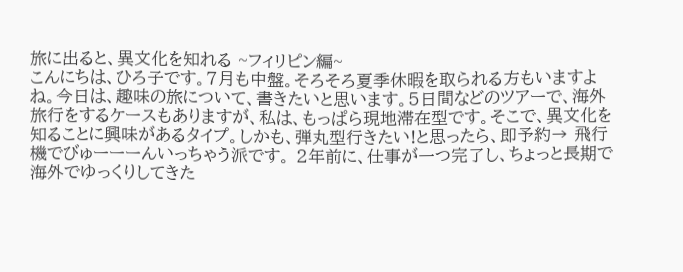旅に出ると、異文化を知れる ~フィリピン編~
こんにちは、ひろ子です。7月も中盤。そろそろ夏季休暇を取られる方もいますよね。今日は、趣味の旅について、書きたいと思います。5日間などのツアーで、海外旅行をするケースもありますが、私は、もっぱら現地滞在型です。そこで、異文化を知ることに興味があるタイプ。しかも、弾丸型行きたい!と思ったら、即予約→ 飛行機でびゅーーーんいっちゃう派です。 2年前に、仕事が一つ完了し、ちょっと長期で海外でゆっくりしてきた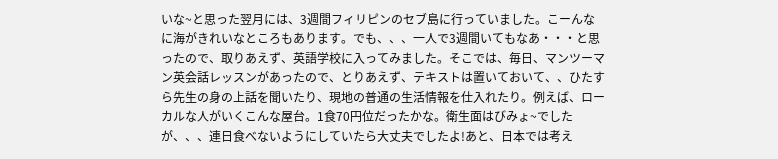いな~と思った翌月には、3週間フィリピンのセブ島に行っていました。こーんなに海がきれいなところもあります。でも、、、一人で3週間いてもなあ・・・と思ったので、取りあえず、英語学校に入ってみました。そこでは、毎日、マンツーマン英会話レッスンがあったので、とりあえず、テキストは置いておいて、、ひたすら先生の身の上話を聞いたり、現地の普通の生活情報を仕入れたり。例えば、ローカルな人がいくこんな屋台。1食70円位だったかな。衛生面はびみょ~でしたが、、、連日食べないようにしていたら大丈夫でしたよ!あと、日本では考え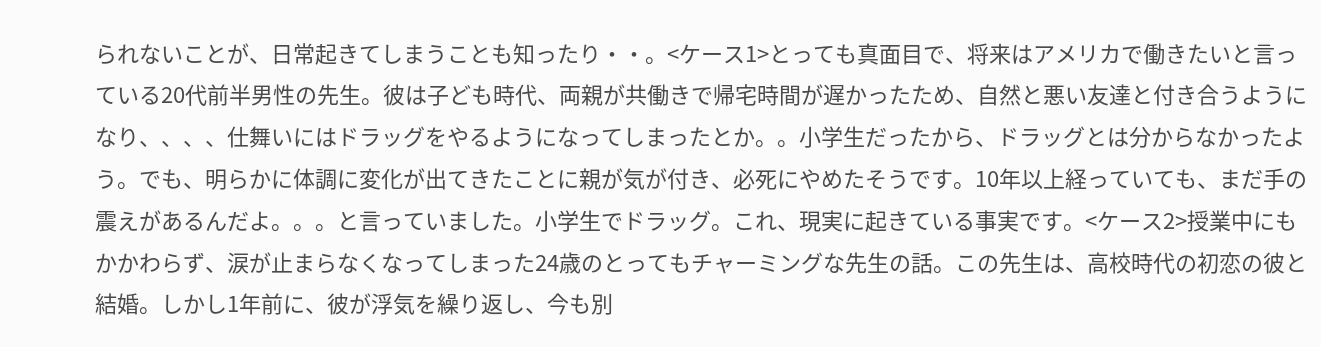られないことが、日常起きてしまうことも知ったり・・。<ケース1>とっても真面目で、将来はアメリカで働きたいと言っている20代前半男性の先生。彼は子ども時代、両親が共働きで帰宅時間が遅かったため、自然と悪い友達と付き合うようになり、、、、仕舞いにはドラッグをやるようになってしまったとか。。小学生だったから、ドラッグとは分からなかったよう。でも、明らかに体調に変化が出てきたことに親が気が付き、必死にやめたそうです。10年以上経っていても、まだ手の震えがあるんだよ。。。と言っていました。小学生でドラッグ。これ、現実に起きている事実です。<ケース2>授業中にもかかわらず、涙が止まらなくなってしまった24歳のとってもチャーミングな先生の話。この先生は、高校時代の初恋の彼と結婚。しかし1年前に、彼が浮気を繰り返し、今も別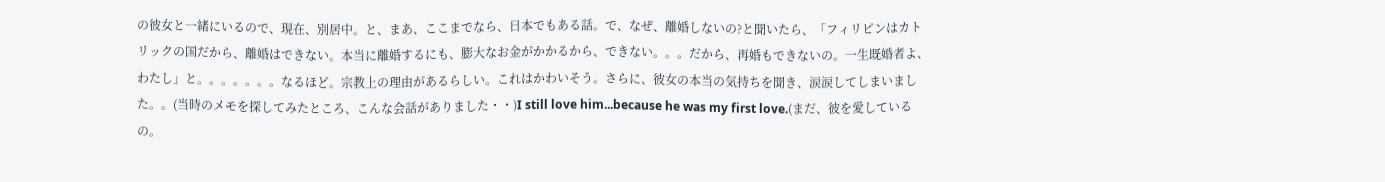の彼女と一緒にいるので、現在、別居中。と、まあ、ここまでなら、日本でもある話。で、なぜ、離婚しないの?と聞いたら、「フィリピンはカトリックの国だから、離婚はできない。本当に離婚するにも、膨大なお金がかかるから、できない。。。だから、再婚もできないの。一生既婚者よ、わたし」と。。。。。。。なるほど。宗教上の理由があるらしい。これはかわいそう。さらに、彼女の本当の気持ちを聞き、涙涙してしまいました。。(当時のメモを探してみたところ、こんな会話がありました・・)I still love him...because he was my first love.(まだ、彼を愛しているの。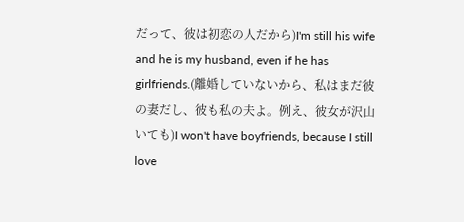だって、彼は初恋の人だから)I'm still his wife and he is my husband, even if he has girlfriends.(離婚していないから、私はまだ彼の妻だし、彼も私の夫よ。例え、彼女が沢山いても)I won't have boyfriends, because I still love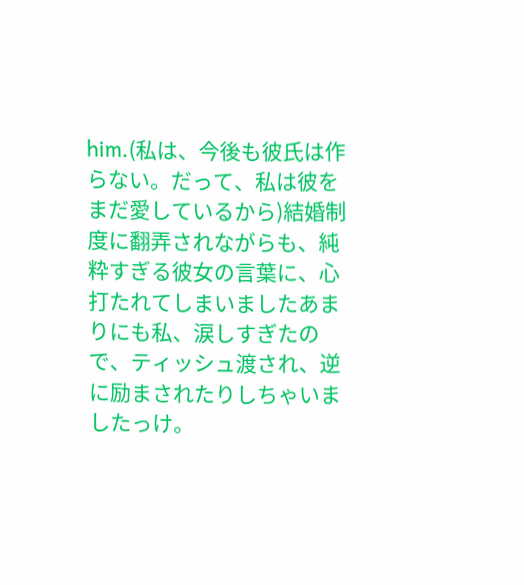him.(私は、今後も彼氏は作らない。だって、私は彼をまだ愛しているから)結婚制度に翻弄されながらも、純粋すぎる彼女の言葉に、心打たれてしまいましたあまりにも私、涙しすぎたので、ティッシュ渡され、逆に励まされたりしちゃいましたっけ。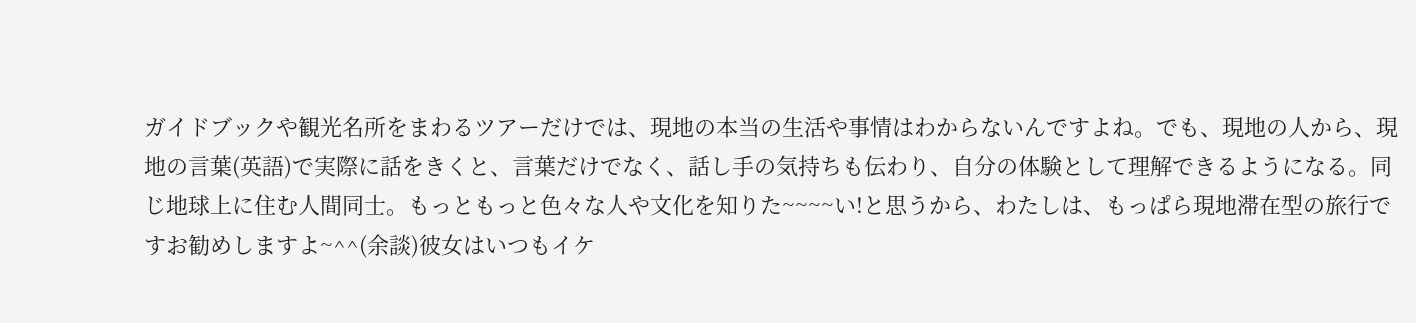ガイドブックや観光名所をまわるツアーだけでは、現地の本当の生活や事情はわからないんですよね。でも、現地の人から、現地の言葉(英語)で実際に話をきくと、言葉だけでなく、話し手の気持ちも伝わり、自分の体験として理解できるようになる。同じ地球上に住む人間同士。もっともっと色々な人や文化を知りた~~~~い!と思うから、わたしは、もっぱら現地滞在型の旅行ですお勧めしますよ~^^(余談)彼女はいつもイケ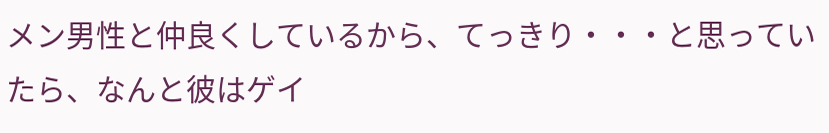メン男性と仲良くしているから、てっきり・・・と思っていたら、なんと彼はゲイ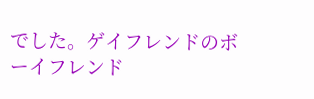でした。ゲイフレンドのボーイフレンド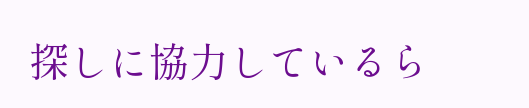探しに協力しているら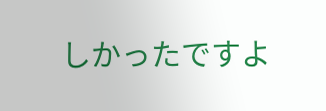しかったですよ